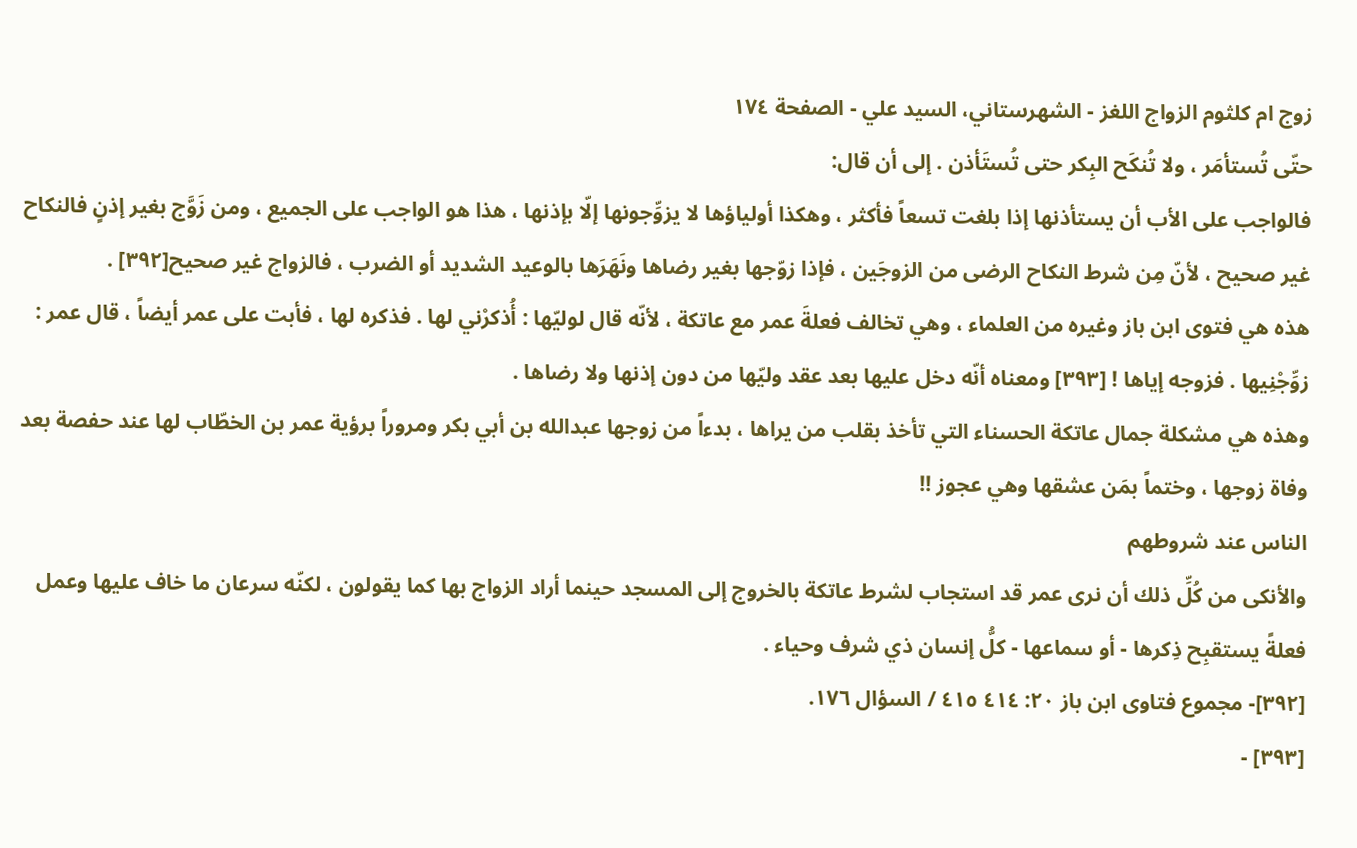زوج ام کلثوم الزواج اللغز - الشهرستاني، السيد علي - الصفحة ١٧٤
حتّى تُستأمَر ، ولا تُنكَح البِكر حتى تُستَأذن . إلى أن قال:
فالواجب على الأب أن يستأذنها إذا بلغت تسعاً فأكثر ، وهكذا أولياؤها لا يزوِّجونها إلّا بإذنها ، هذا هو الواجب على الجميع ، ومن زَوَّج بغير إذنٍ فالنكاح غير صحيح ، لأنّ مِن شرط النكاح الرضى من الزوجَين ، فإذا زوّجها بغير رضاها ونَهَرَها بالوعيد الشديد أو الضرب ، فالزواج غير صحيح[٣٩٢] .
هذه هي فتوى ابن باز وغيره من العلماء ، وهي تخالف فعلةَ عمر مع عاتكة ، لأنّه قال لوليّها : أُذكرْني لها . فذكره لها ، فأبت على عمر أيضاً ، قال عمر : زوِّجْنِيها . فزوجه إياها ! [٣٩٣] ومعناه أنّه دخل عليها بعد عقد وليّها من دون إذنها ولا رضاها .
وهذه هي مشكلة جمال عاتكة الحسناء التي تأخذ بقلب من يراها ، بدءاً من زوجها عبدالله بن أبي بكر ومروراً برؤية عمر بن الخطّاب لها عند حفصة بعد وفاة زوجها ، وختماً بمَن عشقها وهي عجوز !!
الناس عند شروطهم
والأنكى من كُلِّ ذلك أن نرى عمر قد استجاب لشرط عاتكة بالخروج إلى المسجد حينما أراد الزواج بها كما يقولون ، لكنّه سرعان ما خاف عليها وعمل فعلةً يستقبِح ذِكرها - أو سماعها - كلُّ إنسان ذي شرف وحياء .
[٣٩٢]- مجموع فتاوى ابن باز ٢٠: ٤١٤ ٤١٥ / السؤال ١٧٦.
[٣٩٣] -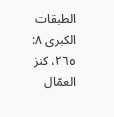الطبقات الكبرى ٨: ٢٦٥، كنز العمّال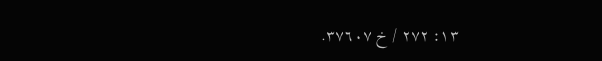١٣: ٢٧٢ / خ ٣٧٦٠٧.